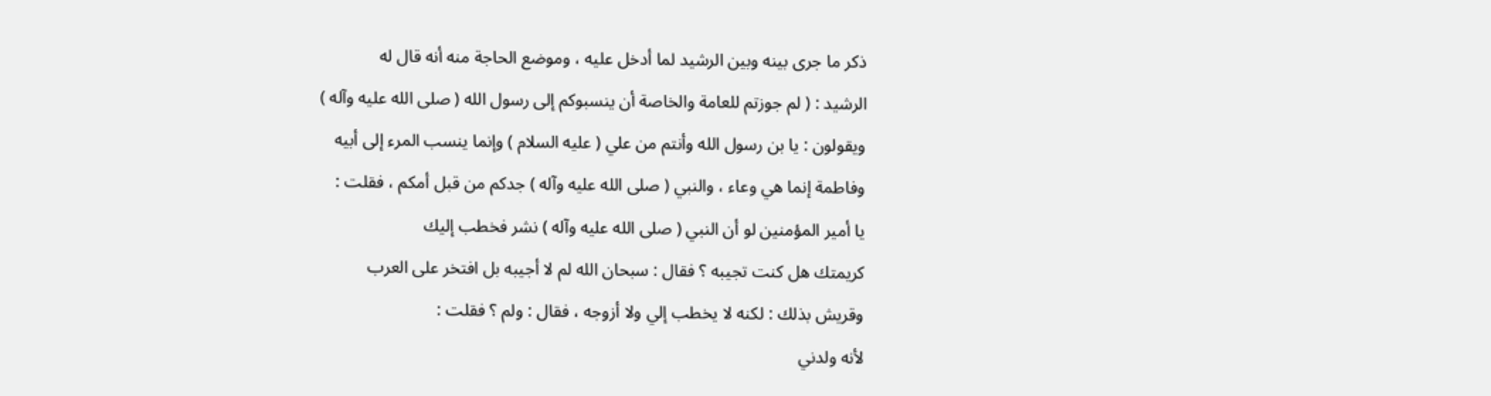ذكر ما جرى بينه وبين الرشيد لما أدخل عليه ، وموضع الحاجة منه أنه قال له
الرشيد : ( لم جوزتم للعامة والخاصة أن ينسبوكم إلى رسول الله ( صلى الله عليه وآله )
ويقولون : يا بن رسول الله وأنتم من علي ( عليه السلام ) وإنما ينسب المرء إلى أبيه
وفاطمة إنما هي وعاء ، والنبي ( صلى الله عليه وآله ) جدكم من قبل أمكم ، فقلت :
يا أمير المؤمنين لو أن النبي ( صلى الله عليه وآله ) نشر فخطب إليك
كريمتك هل كنت تجيبه ؟ فقال : سبحان الله لم لا أجيبه بل افتخر على العرب
وقريش بذلك : لكنه لا يخطب إلي ولا أزوجه ، فقال : ولم ؟ فقلت :
لأنه ولدني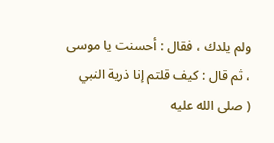ولم يلدك ، فقال : أحسنت يا موسى ، ثم قال : كيف قلتم إنا ذرية النبي
( صلى الله عليه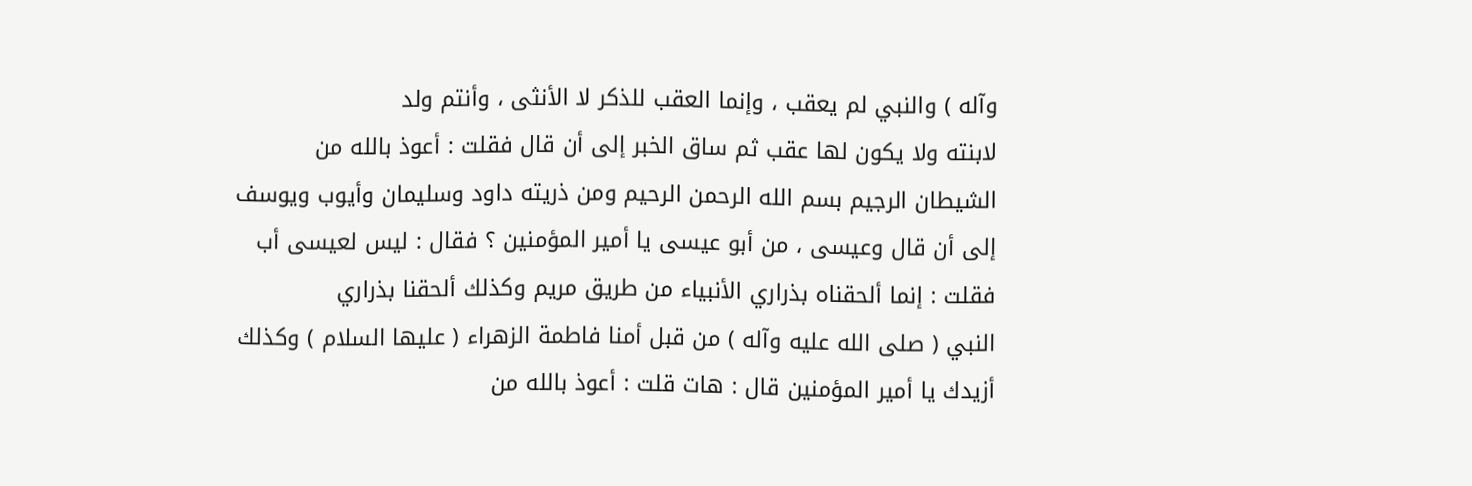وآله ) والنبي لم يعقب ، وإنما العقب للذكر لا الأنثى ، وأنتم ولد
لابنته ولا يكون لها عقب ثم ساق الخبر إلى أن قال فقلت : أعوذ بالله من
الشيطان الرجيم بسم الله الرحمن الرحيم ومن ذريته داود وسليمان وأيوب ويوسف
إلى أن قال وعيسى ، من أبو عيسى يا أمير المؤمنين ؟ فقال : ليس لعيسى أب
فقلت : إنما ألحقناه بذراري الأنبياء من طريق مريم وكذلك ألحقنا بذراري
النبي ( صلى الله عليه وآله ) من قبل أمنا فاطمة الزهراء ( عليها السلام ) وكذلك
أزيدك يا أمير المؤمنين قال : هات قلت : أعوذ بالله من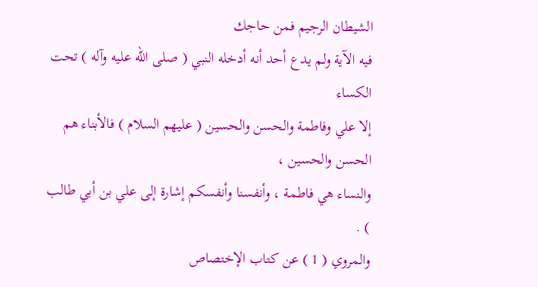الشيطان الرجيم فمن حاجك
فيه الآية ولم يدع أحد أنه أدخله النبي ( صلى الله عليه وآله ) تحت الكساء
إلا علي وفاطمة والحسن والحسين ( عليهم السلام ) فالأبناء هم الحسن والحسين ،
والنساء هي فاطمة ، وأنفسنا وأنفسكم إشارة إلى علي بن أبي طالب ) .
والمروي ( 1 ) عن كتاب الإختصاص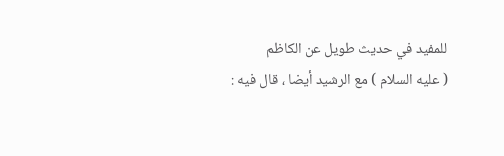للمفيد في حديث طويل عن الكاظم
( عليه السلام ) مع الرشيد أيضا ، قال فيه :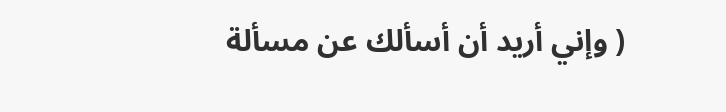( وإني أريد أن أسألك عن مسألة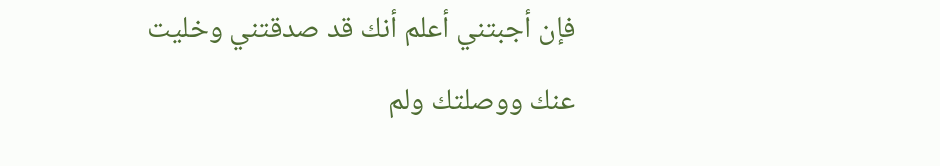فإن أجبتني أعلم أنك قد صدقتني وخليت عنك ووصلتك ولم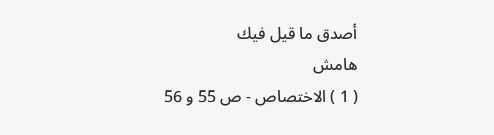أصدق ما قيل فيك
هامش
( 1 ) الاختصاص - ص 55 و 56